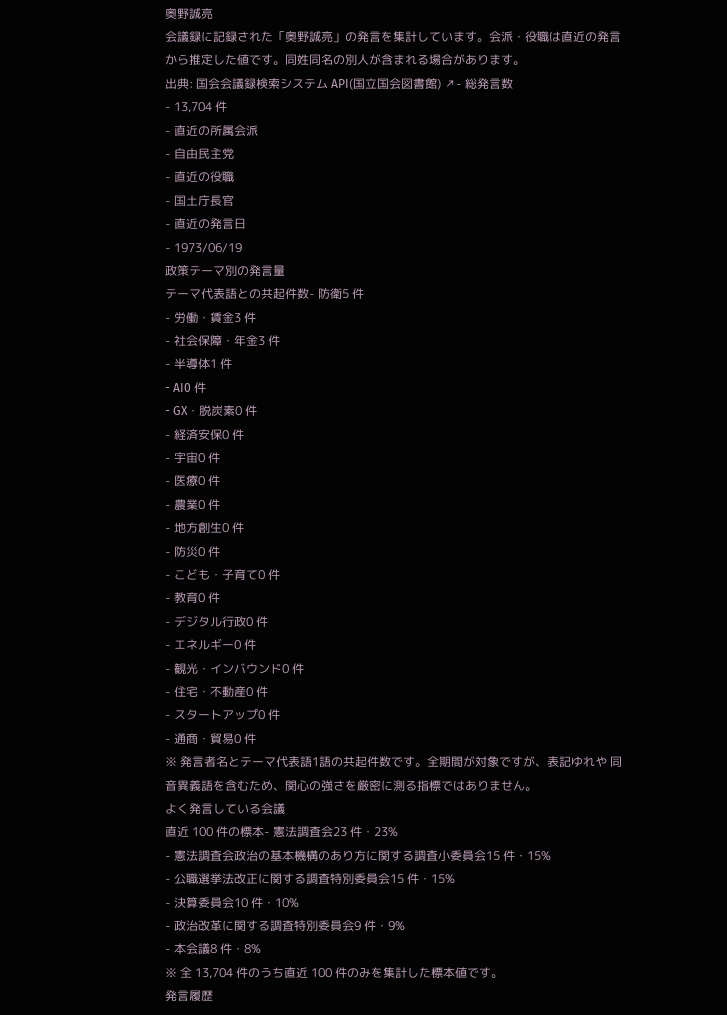奥野誠亮
会議録に記録された「奥野誠亮」の発言を集計しています。会派・役職は直近の発言から推定した値です。同姓同名の別人が含まれる場合があります。
出典: 国会会議録検索システム API(国立国会図書館) ↗- 総発言数
- 13,704 件
- 直近の所属会派
- 自由民主党
- 直近の役職
- 国土庁長官
- 直近の発言日
- 1973/06/19
政策テーマ別の発言量
テーマ代表語との共起件数- 防衛5 件
- 労働・賃金3 件
- 社会保障・年金3 件
- 半導体1 件
- AI0 件
- GX・脱炭素0 件
- 経済安保0 件
- 宇宙0 件
- 医療0 件
- 農業0 件
- 地方創生0 件
- 防災0 件
- こども・子育て0 件
- 教育0 件
- デジタル行政0 件
- エネルギー0 件
- 観光・インバウンド0 件
- 住宅・不動産0 件
- スタートアップ0 件
- 通商・貿易0 件
※ 発言者名とテーマ代表語1語の共起件数です。全期間が対象ですが、表記ゆれや 同音異義語を含むため、関心の強さを厳密に測る指標ではありません。
よく発言している会議
直近 100 件の標本- 憲法調査会23 件・23%
- 憲法調査会政治の基本機構のあり方に関する調査小委員会15 件・15%
- 公職選挙法改正に関する調査特別委員会15 件・15%
- 決算委員会10 件・10%
- 政治改革に関する調査特別委員会9 件・9%
- 本会議8 件・8%
※ 全 13,704 件のうち直近 100 件のみを集計した標本値です。
発言履歴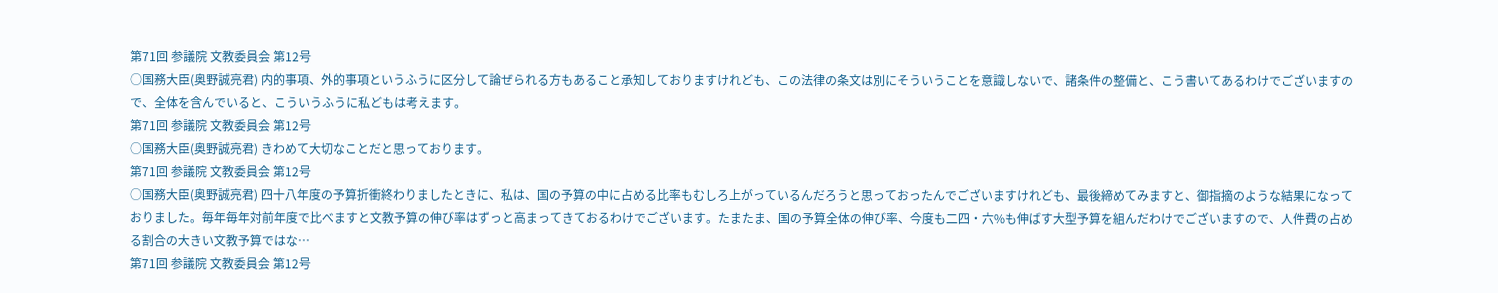第71回 参議院 文教委員会 第12号
○国務大臣(奥野誠亮君) 内的事項、外的事項というふうに区分して論ぜられる方もあること承知しておりますけれども、この法律の条文は別にそういうことを意識しないで、諸条件の整備と、こう書いてあるわけでございますので、全体を含んでいると、こういうふうに私どもは考えます。
第71回 参議院 文教委員会 第12号
○国務大臣(奥野誠亮君) きわめて大切なことだと思っております。
第71回 参議院 文教委員会 第12号
○国務大臣(奥野誠亮君) 四十八年度の予算折衝終わりましたときに、私は、国の予算の中に占める比率もむしろ上がっているんだろうと思っておったんでございますけれども、最後締めてみますと、御指摘のような結果になっておりました。毎年毎年対前年度で比べますと文教予算の伸び率はずっと高まってきておるわけでございます。たまたま、国の予算全体の伸び率、今度も二四・六%も伸ばす大型予算を組んだわけでございますので、人件費の占める割合の大きい文教予算ではな…
第71回 参議院 文教委員会 第12号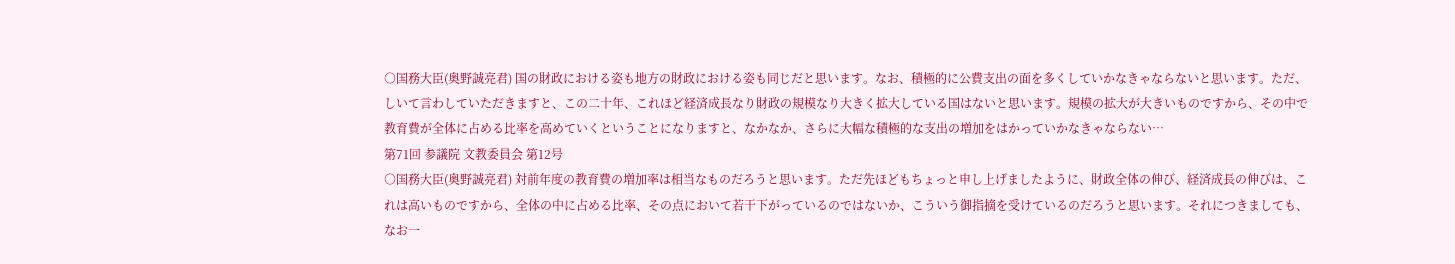○国務大臣(奥野誠亮君) 国の財政における姿も地方の財政における姿も同じだと思います。なお、積極的に公費支出の面を多くしていかなきゃならないと思います。ただ、しいて言わしていただきますと、この二十年、これほど経済成長なり財政の規模なり大きく拡大している国はないと思います。規模の拡大が大きいものですから、その中で教育費が全体に占める比率を高めていくということになりますと、なかなか、さらに大幅な積極的な支出の増加をはかっていかなきゃならない…
第71回 参議院 文教委員会 第12号
○国務大臣(奥野誠亮君) 対前年度の教育費の増加率は相当なものだろうと思います。ただ先ほどもちょっと申し上げましたように、財政全体の伸び、経済成長の伸びは、これは高いものですから、全体の中に占める比率、その点において若干下がっているのではないか、こういう御指摘を受けているのだろうと思います。それにつきましても、なお一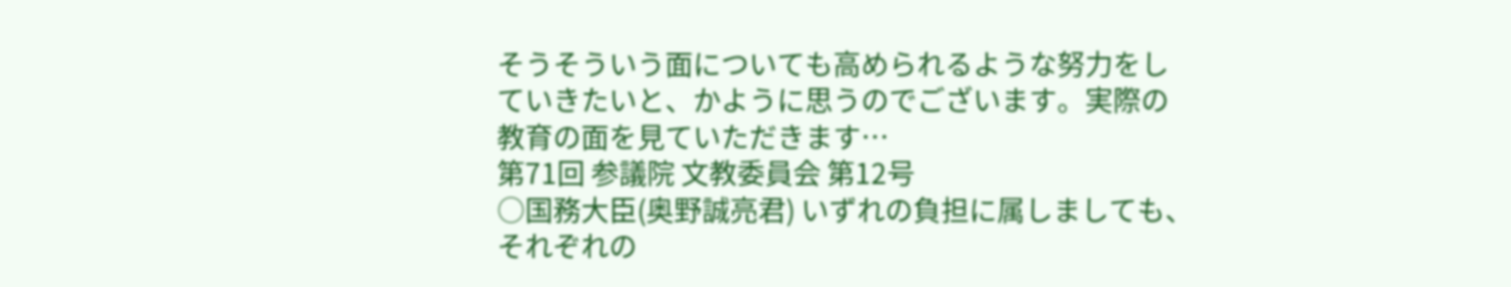そうそういう面についても高められるような努力をしていきたいと、かように思うのでございます。実際の教育の面を見ていただきます…
第71回 参議院 文教委員会 第12号
○国務大臣(奥野誠亮君) いずれの負担に属しましても、それぞれの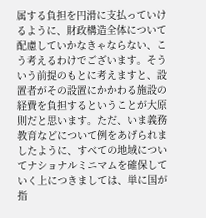属する負担を円滑に支払っていけるように、財政構造全体について配慮していかなきゃならない、こう考えるわけでございます。そういう前提のもとに考えますと、設置者がその設置にかかわる施設の経費を負担するということが大原則だと思います。ただ、いま義務教育などについて例をあげられましたように、すべての地域についてナショナルミニマムを確保していく上につきましては、単に国が指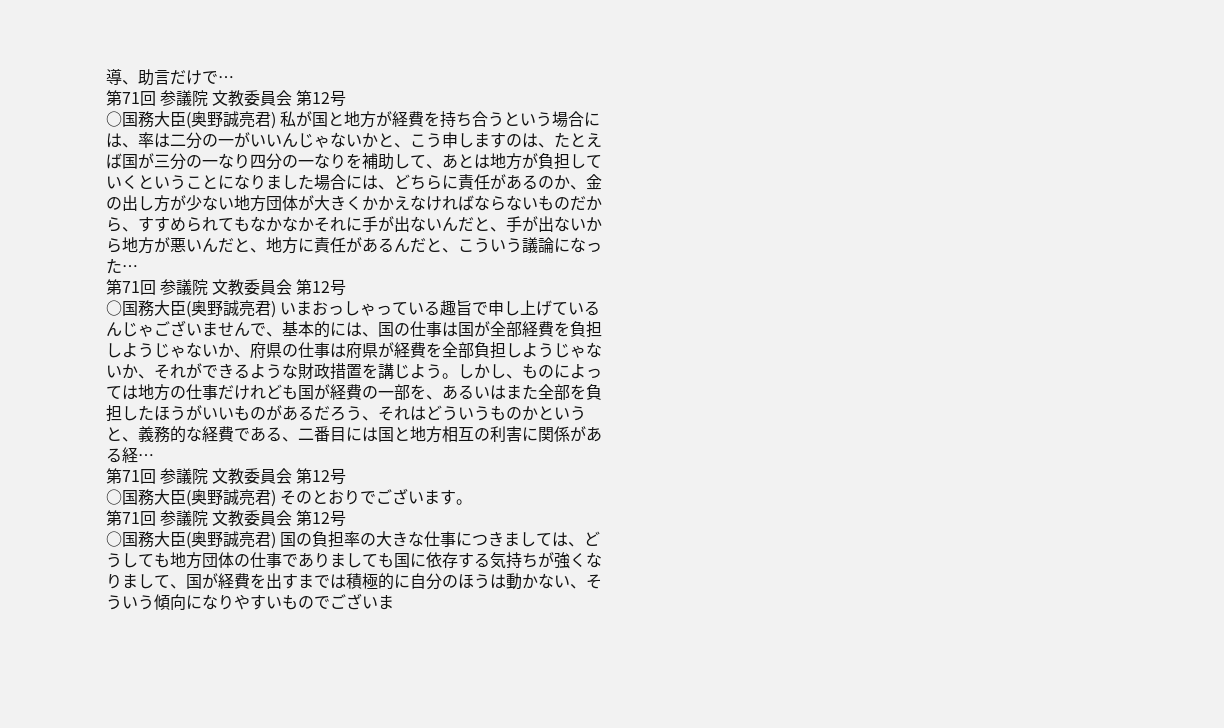導、助言だけで…
第71回 参議院 文教委員会 第12号
○国務大臣(奥野誠亮君) 私が国と地方が経費を持ち合うという場合には、率は二分の一がいいんじゃないかと、こう申しますのは、たとえば国が三分の一なり四分の一なりを補助して、あとは地方が負担していくということになりました場合には、どちらに責任があるのか、金の出し方が少ない地方団体が大きくかかえなければならないものだから、すすめられてもなかなかそれに手が出ないんだと、手が出ないから地方が悪いんだと、地方に責任があるんだと、こういう議論になった…
第71回 参議院 文教委員会 第12号
○国務大臣(奥野誠亮君) いまおっしゃっている趣旨で申し上げているんじゃございませんで、基本的には、国の仕事は国が全部経費を負担しようじゃないか、府県の仕事は府県が経費を全部負担しようじゃないか、それができるような財政措置を講じよう。しかし、ものによっては地方の仕事だけれども国が経費の一部を、あるいはまた全部を負担したほうがいいものがあるだろう、それはどういうものかというと、義務的な経費である、二番目には国と地方相互の利害に関係がある経…
第71回 参議院 文教委員会 第12号
○国務大臣(奥野誠亮君) そのとおりでございます。
第71回 参議院 文教委員会 第12号
○国務大臣(奥野誠亮君) 国の負担率の大きな仕事につきましては、どうしても地方団体の仕事でありましても国に依存する気持ちが強くなりまして、国が経費を出すまでは積極的に自分のほうは動かない、そういう傾向になりやすいものでございま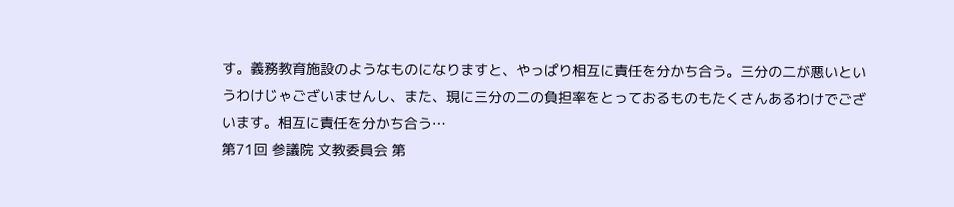す。義務教育施設のようなものになりますと、やっぱり相互に責任を分かち合う。三分の二が悪いというわけじゃございませんし、また、現に三分の二の負担率をとっておるものもたくさんあるわけでございます。相互に責任を分かち合う…
第71回 参議院 文教委員会 第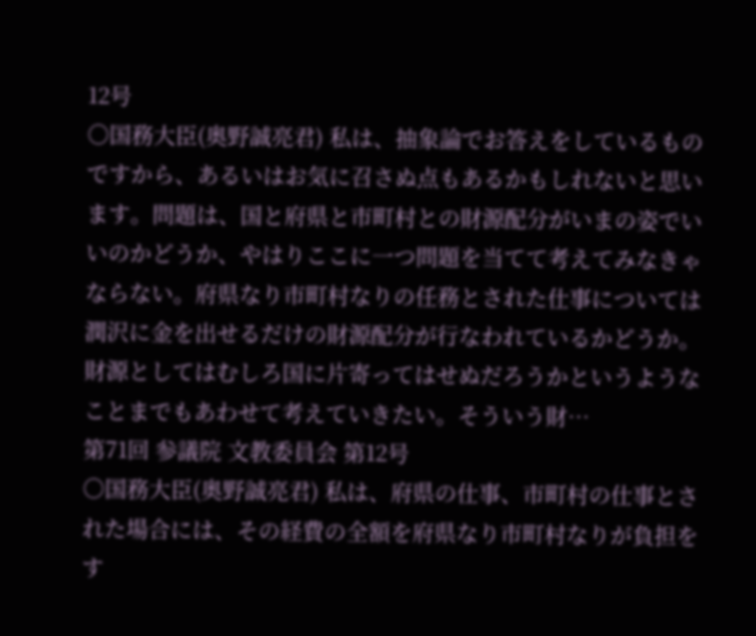12号
○国務大臣(奥野誠亮君) 私は、抽象論でお答えをしているものですから、あるいはお気に召さぬ点もあるかもしれないと思います。問題は、国と府県と市町村との財源配分がいまの姿でいいのかどうか、やはりここに一つ問題を当てて考えてみなきゃならない。府県なり市町村なりの任務とされた仕事については潤沢に金を出せるだけの財源配分が行なわれているかどうか。財源としてはむしろ国に片寄ってはせぬだろうかというようなことまでもあわせて考えていきたい。そういう財…
第71回 参議院 文教委員会 第12号
○国務大臣(奥野誠亮君) 私は、府県の仕事、市町村の仕事とされた場合には、その経費の全額を府県なり市町村なりが負担をす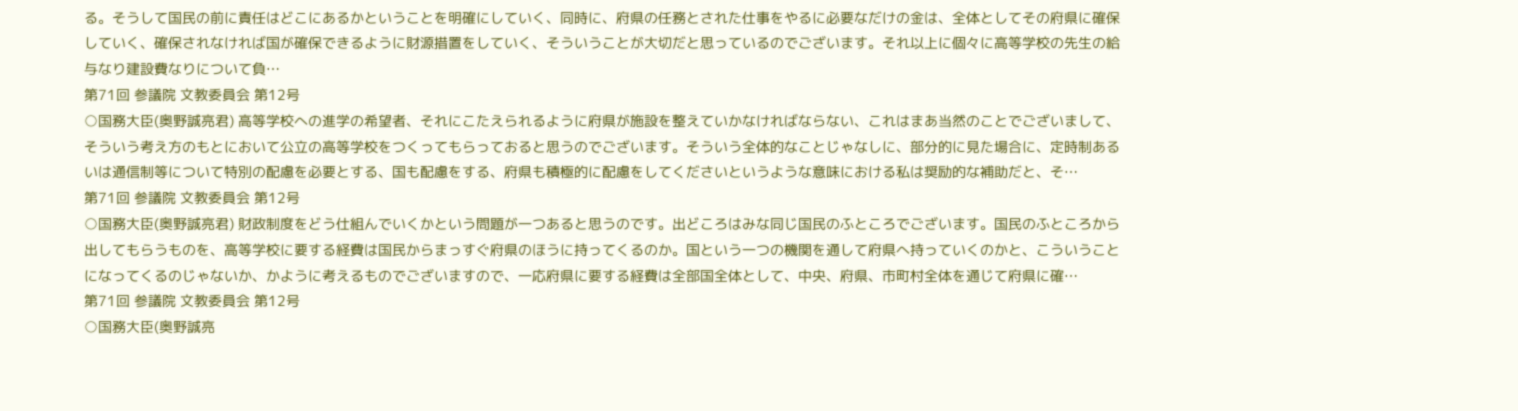る。そうして国民の前に責任はどこにあるかということを明確にしていく、同時に、府県の任務とされた仕事をやるに必要なだけの金は、全体としてその府県に確保していく、確保されなければ国が確保できるように財源措置をしていく、そういうことが大切だと思っているのでございます。それ以上に個々に高等学校の先生の給与なり建設費なりについて負…
第71回 参議院 文教委員会 第12号
○国務大臣(奥野誠亮君) 高等学校への進学の希望者、それにこたえられるように府県が施設を整えていかなければならない、これはまあ当然のことでございまして、そういう考え方のもとにおいて公立の高等学校をつくってもらっておると思うのでございます。そういう全体的なことじゃなしに、部分的に見た場合に、定時制あるいは通信制等について特別の配慮を必要とする、国も配慮をする、府県も積極的に配慮をしてくださいというような意味における私は奨励的な補助だと、そ…
第71回 参議院 文教委員会 第12号
○国務大臣(奥野誠亮君) 財政制度をどう仕組んでいくかという問題が一つあると思うのです。出どころはみな同じ国民のふところでございます。国民のふところから出してもらうものを、高等学校に要する経費は国民からまっすぐ府県のほうに持ってくるのか。国という一つの機関を通して府県へ持っていくのかと、こういうことになってくるのじゃないか、かように考えるものでございますので、一応府県に要する経費は全部国全体として、中央、府県、市町村全体を通じて府県に確…
第71回 参議院 文教委員会 第12号
○国務大臣(奥野誠亮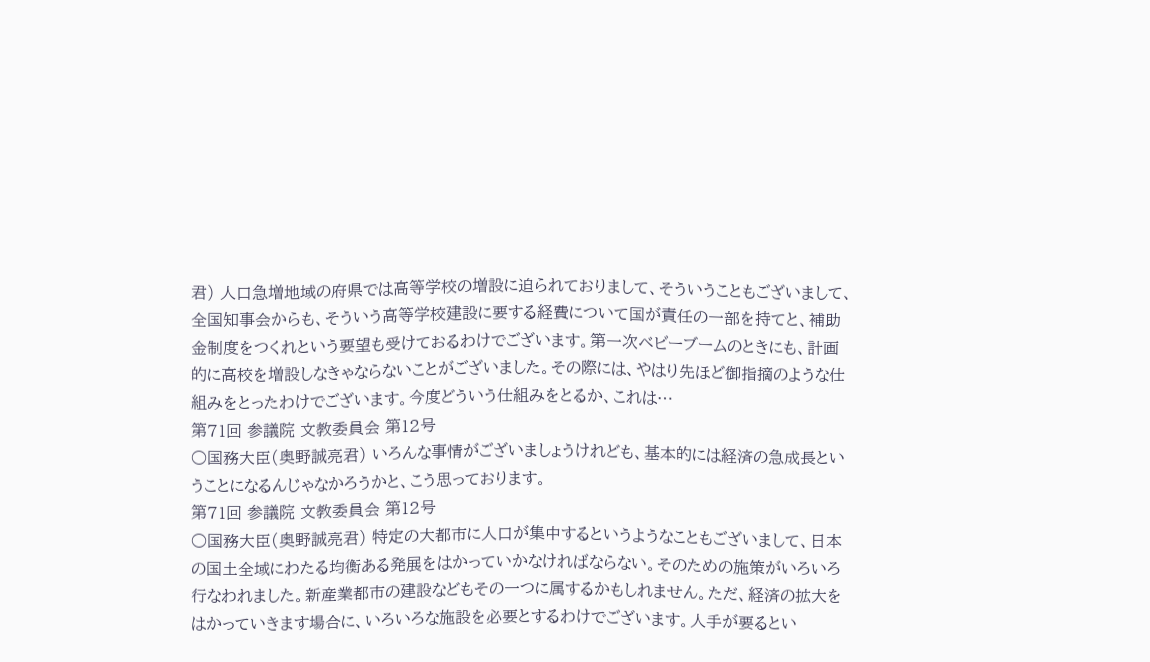君) 人口急増地域の府県では高等学校の増設に迫られておりまして、そういうこともございまして、全国知事会からも、そういう高等学校建設に要する経費について国が責任の一部を持てと、補助金制度をつくれという要望も受けておるわけでございます。第一次ベビーブームのときにも、計画的に高校を増設しなきゃならないことがございました。その際には、やはり先ほど御指摘のような仕組みをとったわけでございます。今度どういう仕組みをとるか、これは…
第71回 参議院 文教委員会 第12号
○国務大臣(奥野誠亮君) いろんな事情がございましょうけれども、基本的には経済の急成長ということになるんじゃなかろうかと、こう思っております。
第71回 参議院 文教委員会 第12号
○国務大臣(奥野誠亮君) 特定の大都市に人口が集中するというようなこともございまして、日本の国土全域にわたる均衡ある発展をはかっていかなければならない。そのための施策がいろいろ行なわれました。新産業都市の建設などもその一つに属するかもしれません。ただ、経済の拡大をはかっていきます場合に、いろいろな施設を必要とするわけでございます。人手が要るとい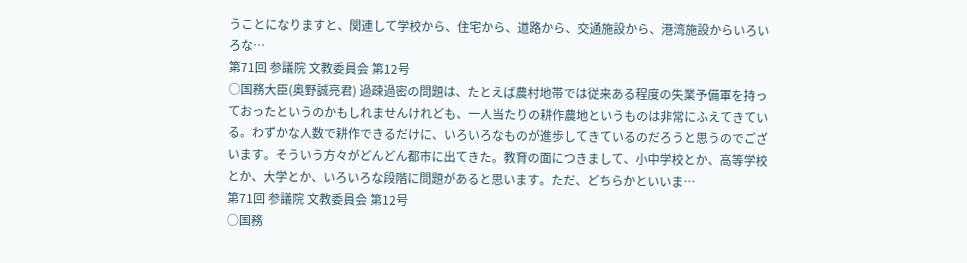うことになりますと、関連して学校から、住宅から、道路から、交通施設から、港湾施設からいろいろな…
第71回 参議院 文教委員会 第12号
○国務大臣(奥野誠亮君) 過疎過密の問題は、たとえば農村地帯では従来ある程度の失業予備軍を持っておったというのかもしれませんけれども、一人当たりの耕作農地というものは非常にふえてきている。わずかな人数で耕作できるだけに、いろいろなものが進歩してきているのだろうと思うのでございます。そういう方々がどんどん都市に出てきた。教育の面につきまして、小中学校とか、高等学校とか、大学とか、いろいろな段階に問題があると思います。ただ、どちらかといいま…
第71回 参議院 文教委員会 第12号
○国務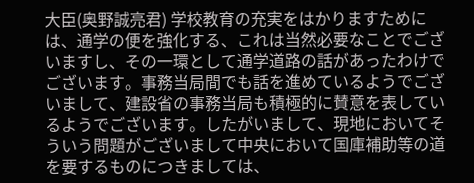大臣(奥野誠亮君) 学校教育の充実をはかりますためには、通学の便を強化する、これは当然必要なことでございますし、その一環として通学道路の話があったわけでございます。事務当局間でも話を進めているようでございまして、建設省の事務当局も積極的に賛意を表しているようでございます。したがいまして、現地においてそういう問題がございまして中央において国庫補助等の道を要するものにつきましては、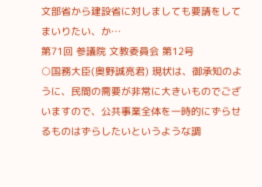文部省から建設省に対しましても要請をしてまいりたい、か…
第71回 参議院 文教委員会 第12号
○国務大臣(奥野誠亮君) 現状は、御承知のように、民間の需要が非常に大きいものでございますので、公共事業全体を一時的にずらせるものはずらしたいというような調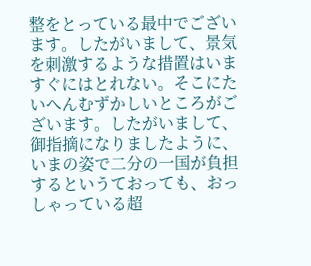整をとっている最中でございます。したがいまして、景気を刺激するような措置はいますぐにはとれない。そこにたいへんむずかしいところがございます。したがいまして、御指摘になりましたように、いまの姿で二分の一国が負担するというておっても、おっしゃっている超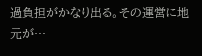過負担がかなり出る。その運営に地元が…